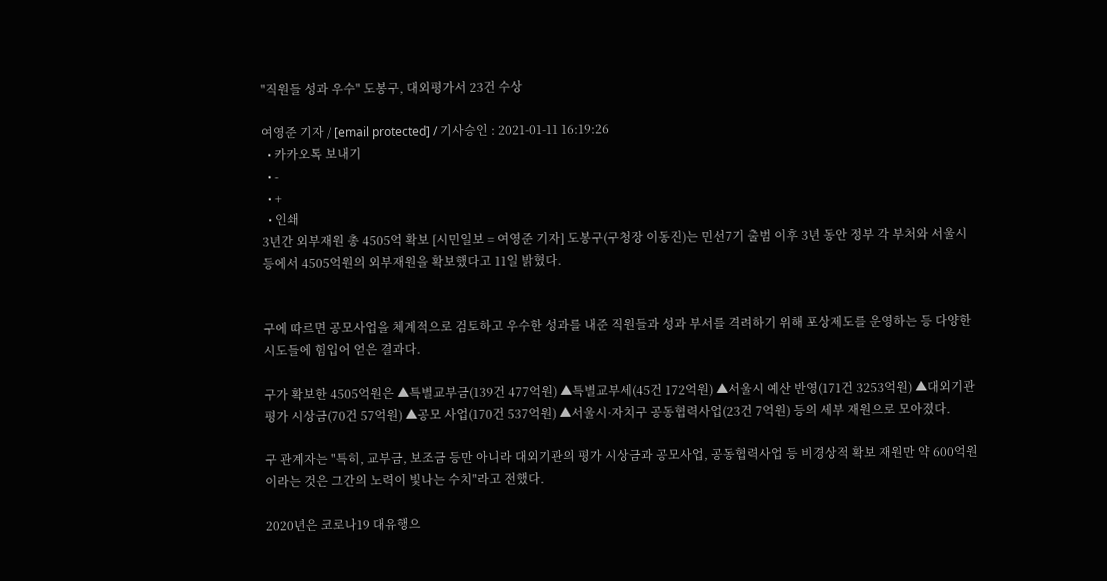"직원들 성과 우수" 도봉구, 대외평가서 23건 수상

여영준 기자 / [email protected] / 기사승인 : 2021-01-11 16:19:26
  • 카카오톡 보내기
  • -
  • +
  • 인쇄
3년간 외부재원 총 4505억 확보 [시민일보 = 여영준 기자] 도봉구(구청장 이동진)는 민선7기 출범 이후 3년 동안 정부 각 부처와 서울시 등에서 4505억원의 외부재원을 확보했다고 11일 밝혔다.


구에 따르면 공모사업을 체계적으로 검토하고 우수한 성과를 내준 직원들과 성과 부서를 격려하기 위해 포상제도를 운영하는 등 다양한 시도들에 힘입어 얻은 결과다.

구가 확보한 4505억원은 ▲특별교부금(139건 477억원) ▲특별교부세(45건 172억원) ▲서울시 예산 반영(171건 3253억원) ▲대외기관 평가 시상금(70건 57억원) ▲공모 사업(170건 537억원) ▲서울시·자치구 공동협력사업(23건 7억원) 등의 세부 재원으로 모아졌다.

구 관계자는 "특히, 교부금, 보조금 등만 아니라 대외기관의 평가 시상금과 공모사업, 공동협력사업 등 비경상적 확보 재원만 약 600억원이라는 것은 그간의 노력이 빛나는 수치"라고 전했다.

2020년은 코로나19 대유행으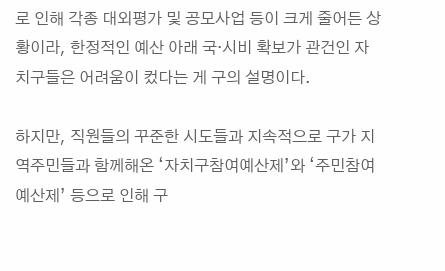로 인해 각종 대외평가 및 공모사업 등이 크게 줄어든 상황이라, 한정적인 예산 아래 국·시비 확보가 관건인 자치구들은 어려움이 컸다는 게 구의 설명이다.

하지만, 직원들의 꾸준한 시도들과 지속적으로 구가 지역주민들과 함께해온 ‘자치구참여예산제’와 ‘주민참여예산제’ 등으로 인해 구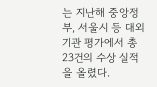는 지난해 중앙정부, 서울시 등 대외기관 평가에서 총 23건의 수상 실적을 올렸다.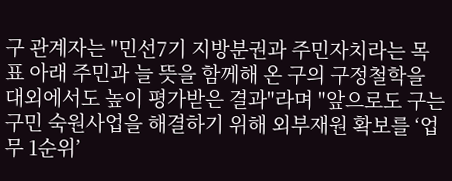구 관계자는 "민선7기 지방분권과 주민자치라는 목표 아래 주민과 늘 뜻을 함께해 온 구의 구정철학을 대외에서도 높이 평가받은 결과"라며 "앞으로도 구는 구민 숙원사업을 해결하기 위해 외부재원 확보를 ‘업무 1순위’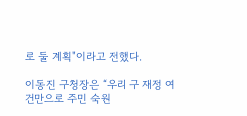로 둘 계획"이라고 전했다.

이동진 구청장은 “우리 구 재정 여건만으로 주민 숙원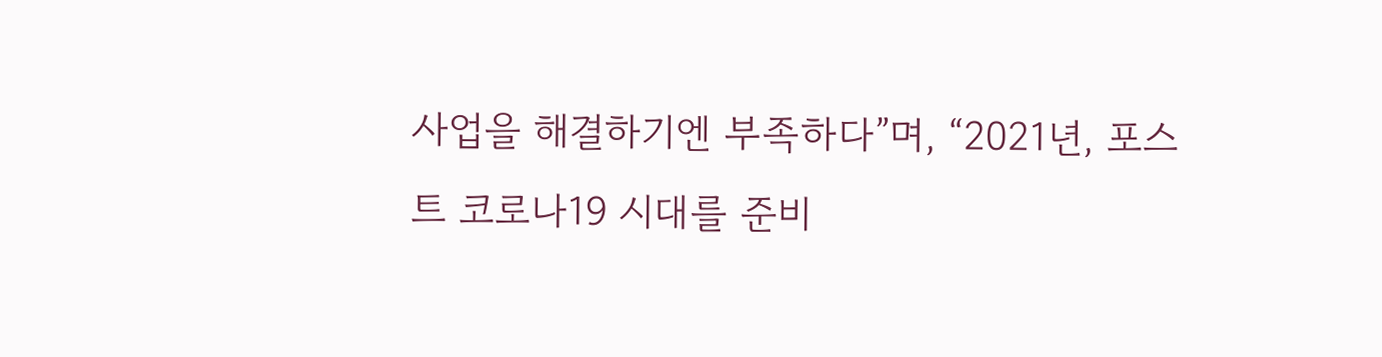사업을 해결하기엔 부족하다”며, “2021년, 포스트 코로나19 시대를 준비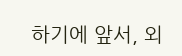하기에 앞서, 외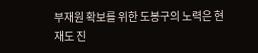부재원 확보를 위한 도봉구의 노력은 현재도 진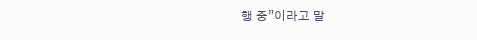행 중”이라고 말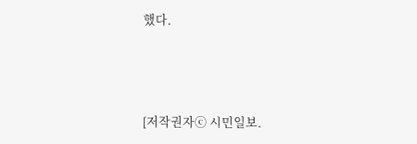했다.



[저작권자ⓒ 시민일보.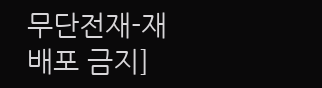무단전재-재배포 금지]